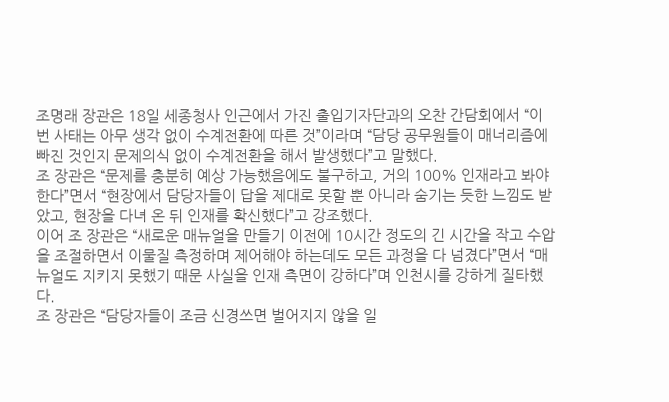조명래 장관은 18일 세종청사 인근에서 가진 출입기자단과의 오찬 간담회에서 “이번 사태는 아무 생각 없이 수계전환에 따른 것”이라며 “담당 공무원들이 매너리즘에 빠진 것인지 문제의식 없이 수계전환을 해서 발생했다”고 말했다.
조 장관은 “문제를 충분히 예상 가능했음에도 불구하고, 거의 100% 인재라고 봐야 한다”면서 “현장에서 담당자들이 답을 제대로 못할 뿐 아니라 숨기는 듯한 느낌도 받았고, 현장을 다녀 온 뒤 인재를 확신했다”고 강조했다.
이어 조 장관은 “새로운 매뉴얼을 만들기 이전에 10시간 정도의 긴 시간을 작고 수압을 조절하면서 이물질 측정하며 제어해야 하는데도 모든 과정을 다 넘겼다”면서 “매뉴얼도 지키지 못했기 때문 사실을 인재 측면이 강하다”며 인천시를 강하게 질타했다.
조 장관은 “담당자들이 조금 신경쓰면 벌어지지 않을 일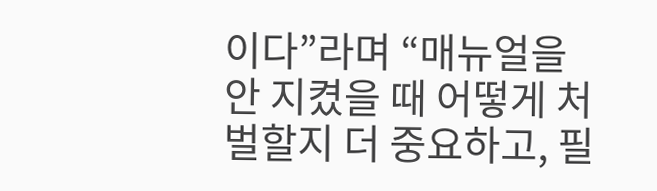이다”라며 “매뉴얼을 안 지켰을 때 어떻게 처벌할지 더 중요하고, 필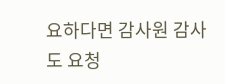요하다면 감사원 감사도 요청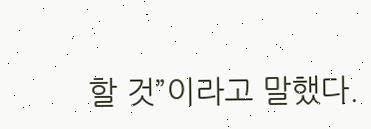할 것”이라고 말했다.